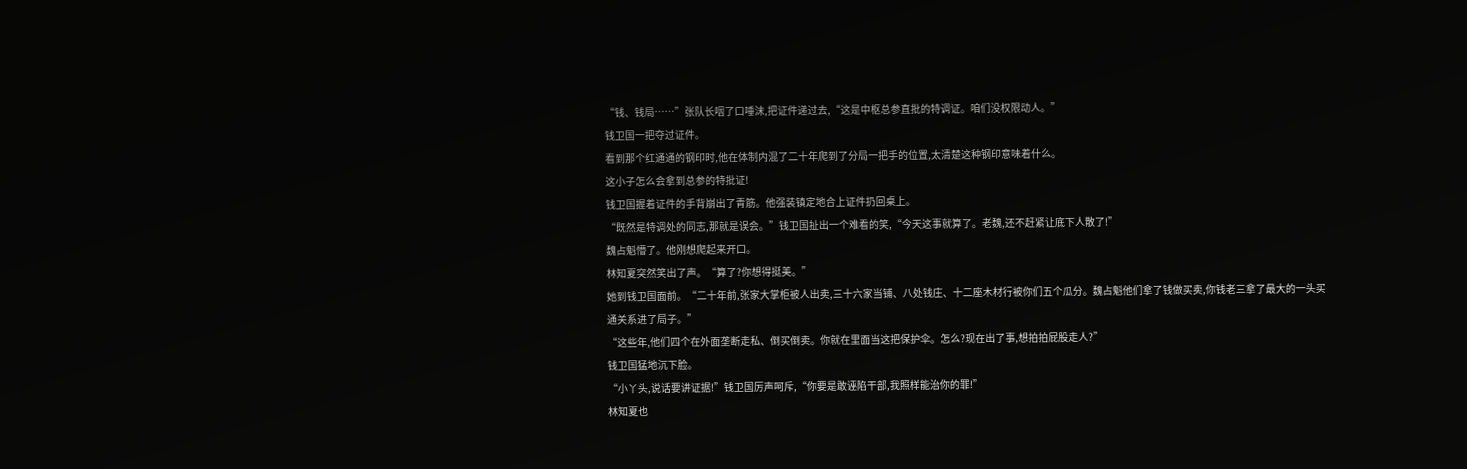“钱、钱局……”张队长咽了口唾沫,把证件递过去,“这是中枢总参直批的特调证。咱们没权限动人。”
钱卫国一把夺过证件。
看到那个红通通的钢印时,他在体制内混了二十年爬到了分局一把手的位置,太清楚这种钢印意味着什么。
这小子怎么会拿到总参的特批证!
钱卫国握着证件的手背崩出了青筋。他强装镇定地合上证件扔回桌上。
“既然是特调处的同志,那就是误会。”钱卫国扯出一个难看的笑,“今天这事就算了。老魏,还不赶紧让底下人散了!”
魏占魁懵了。他刚想爬起来开口。
林知夏突然笑出了声。“算了?你想得挺美。”
她到钱卫国面前。“二十年前,张家大掌柜被人出卖,三十六家当铺、八处钱庄、十二座木材行被你们五个瓜分。魏占魁他们拿了钱做买卖,你钱老三拿了最大的一头买通关系进了局子。”
“这些年,他们四个在外面垄断走私、倒买倒卖。你就在里面当这把保护伞。怎么?现在出了事,想拍拍屁股走人?”
钱卫国猛地沉下脸。
“小丫头,说话要讲证据!”钱卫国厉声呵斥,“你要是敢诬陷干部,我照样能治你的罪!”
林知夏也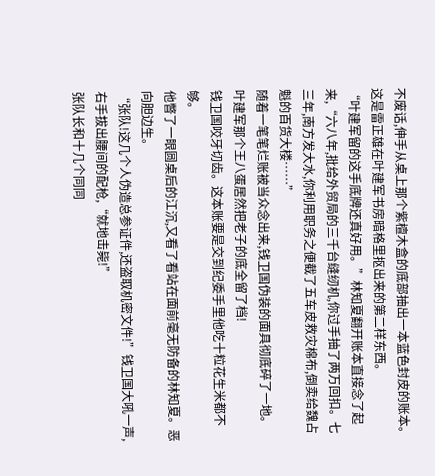不废话,伸手从桌上那个紫檀木盒的底部抽出一本蓝色封皮的账本。这是雷正雄在叶建军书房暗格里抠出来的第二样东西。
“叶建军留的这手底牌还真好用。”林知夏翻开账本直接念了起来,“六八年,批给外贸局的三千台缝纫机,你过手抽了两万回扣。七三年,南方发大水,你利用职务之便截了五车皮救灾棉布,倒卖给魏占魁的百货大楼……”
随着一笔笔烂账被当众念出来,钱卫国伪装的面具彻底碎了一地。
叶建军那个王八蛋居然把老子的底全留了档!
钱卫国咬牙切齿。这本账要是交到纪委手里他吃十粒花生米都不够。
他瞥了一眼圆桌后的江沉,又看了看站在面前毫无防备的林知夏。恶向胆边生。
“张队!这几个人伪造总参证件,还盗取机密文件!”钱卫国大吼一声,右手拔出腰间的配枪,“就地击毙!”
张队长和十几个同同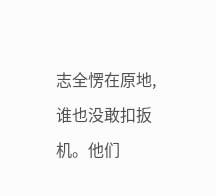志全愣在原地,谁也没敢扣扳机。他们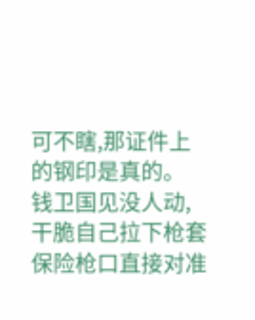可不瞎,那证件上的钢印是真的。
钱卫国见没人动,干脆自己拉下枪套保险枪口直接对准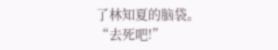了林知夏的脑袋。
“去死吧!”